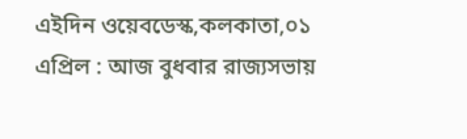এইদিন ওয়েবডেস্ক,কলকাতা,০১ এপ্রিল : আজ বুধবার রাজ্যসভায়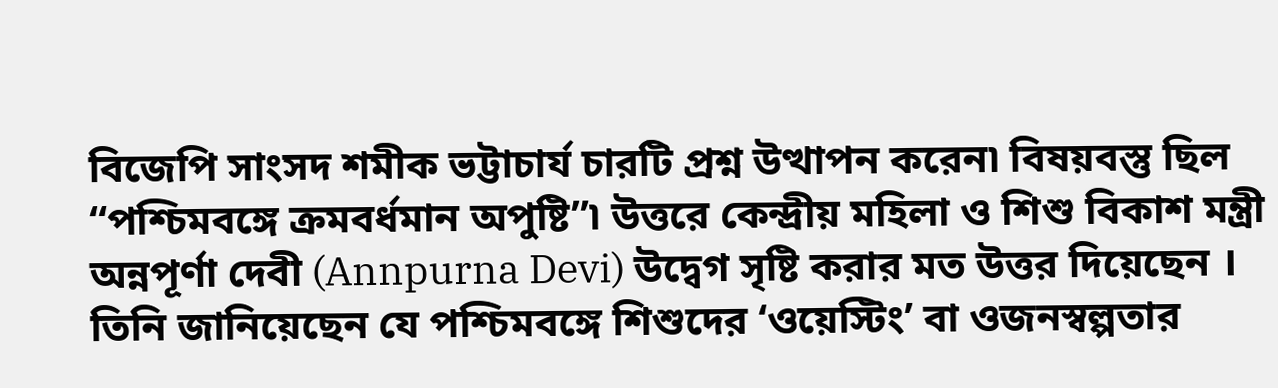বিজেপি সাংসদ শমীক ভট্টাচার্য চারটি প্রশ্ন উত্থাপন করেন৷ বিষয়বস্তু ছিল “পশ্চিমবঙ্গে ক্রমবর্ধমান অপুষ্টি”৷ উত্তরে কেন্দ্রীয় মহিলা ও শিশু বিকাশ মন্ত্রী অন্নপূর্ণা দেবী (Annpurna Devi) উদ্বেগ সৃষ্টি করার মত উত্তর দিয়েছেন । তিনি জানিয়েছেন যে পশ্চিমবঙ্গে শিশুদের ‘ওয়েস্টিং’ বা ওজনস্বল্পতার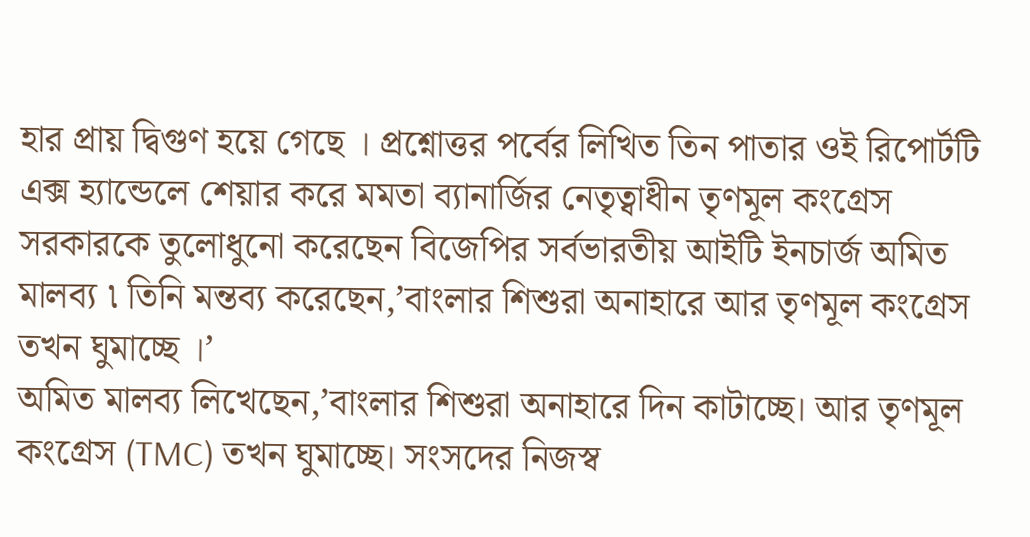হার প্রায় দ্বিগুণ হয়ে গেছে । প্রশ্নোত্তর পর্বের লিখিত তিন পাতার ওই রিপোর্টটি এক্স হ্যান্ডেলে শেয়ার করে মমতা ব্যানার্জির নেতৃত্বাধীন তৃণমূল কংগ্রেস সরকারকে তুলোধুনো করেছেন বিজেপির সর্বভারতীয় আইটি ইনচার্জ অমিত মালব্য ৷ তিনি মন্তব্য করেছেন,’বাংলার শিশুরা অনাহারে আর তৃণমূল কংগ্রেস তখন ঘুমাচ্ছে ।’
অমিত মালব্য লিখেছেন,’বাংলার শিশুরা অনাহারে দিন কাটাচ্ছে। আর তৃণমূল কংগ্রেস (TMC) তখন ঘুমাচ্ছে। সংসদের নিজস্ব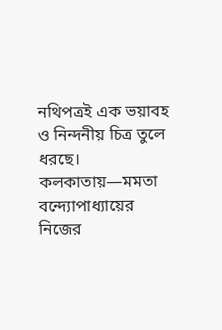নথিপত্রই এক ভয়াবহ ও নিন্দনীয় চিত্র তুলে ধরছে। কলকাতায়—মমতা বন্দ্যোপাধ্যায়ের নিজের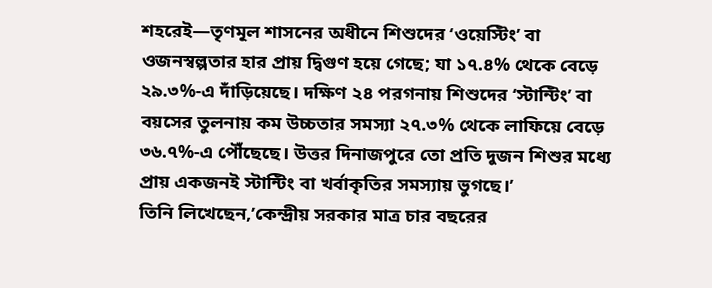শহরেই—তৃণমূল শাসনের অধীনে শিশুদের ‘ওয়েস্টিং’ বা ওজনস্বল্পতার হার প্রায় দ্বিগুণ হয়ে গেছে; যা ১৭.৪% থেকে বেড়ে ২৯.৩%-এ দাঁড়িয়েছে। দক্ষিণ ২৪ পরগনায় শিশুদের ‘স্টান্টিং’ বা বয়সের তুলনায় কম উচ্চতার সমস্যা ২৭.৩% থেকে লাফিয়ে বেড়ে ৩৬.৭%-এ পৌঁছেছে। উত্তর দিনাজপুরে তো প্রতি দুজন শিশুর মধ্যে প্রায় একজনই স্টান্টিং বা খর্বাকৃতির সমস্যায় ভুগছে।’
তিনি লিখেছেন,’কেন্দ্রীয় সরকার মাত্র চার বছরের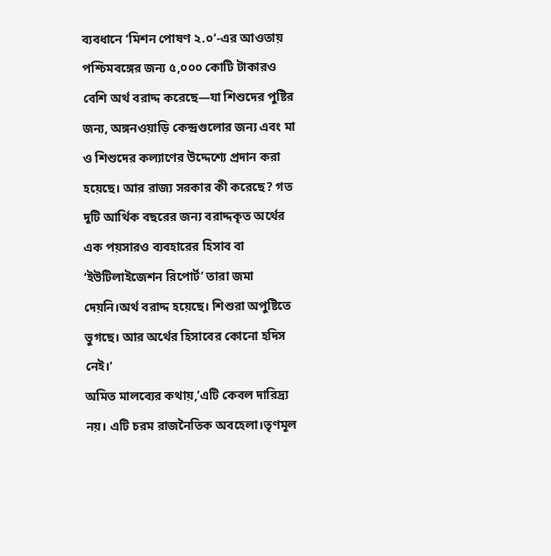ব্যবধানে ‘মিশন পোষণ ২.০’-এর আওতায় পশ্চিমবঙ্গের জন্য ৫,০০০ কোটি টাকারও বেশি অর্থ বরাদ্দ করেছে—যা শিশুদের পুষ্টির জন্য, অঙ্গনওয়াড়ি কেন্দ্রগুলোর জন্য এবং মা ও শিশুদের কল্যাণের উদ্দেশ্যে প্রদান করা হয়েছে। আর রাজ্য সরকার কী করেছে? গত দুটি আর্থিক বছরের জন্য বরাদ্দকৃত অর্থের এক পয়সারও ব্যবহারের হিসাব বা ‘ইউটিলাইজেশন রিপোর্ট’ তারা জমা দেয়নি।অর্থ বরাদ্দ হয়েছে। শিশুরা অপুষ্টিতে ভুগছে। আর অর্থের হিসাবের কোনো হদিস নেই।’
অমিত মালব্যের কথায়,’এটি কেবল দারিদ্র্য নয়। এটি চরম রাজনৈতিক অবহেলা।তৃণমূল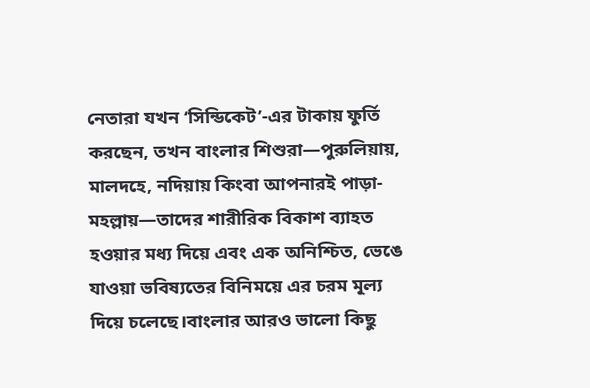নেতারা যখন ‘সিন্ডিকেট’-এর টাকায় ফুর্তি করছেন, তখন বাংলার শিশুরা—পুরুলিয়ায়, মালদহে, নদিয়ায় কিংবা আপনারই পাড়া-মহল্লায়—তাদের শারীরিক বিকাশ ব্যাহত হওয়ার মধ্য দিয়ে এবং এক অনিশ্চিত, ভেঙে যাওয়া ভবিষ্যতের বিনিময়ে এর চরম মূল্য দিয়ে চলেছে।বাংলার আরও ভালো কিছু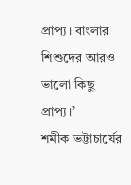প্রাপ্য। বাংলার শিশুদের আরও ভালো কিছু প্রাপ্য।’
শমীক ভট্টাচার্যের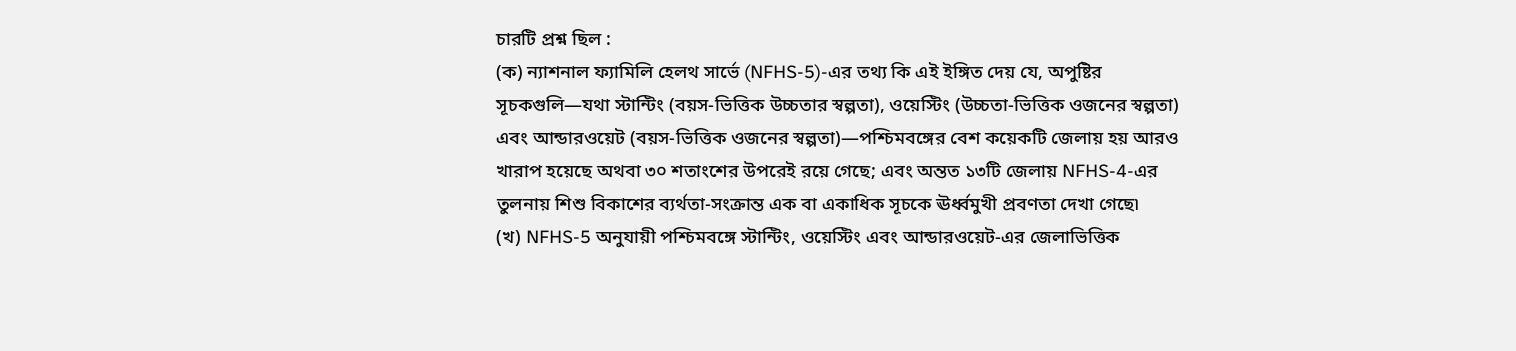চারটি প্রশ্ন ছিল :
(ক) ন্যাশনাল ফ্যামিলি হেলথ সার্ভে (NFHS-5)-এর তথ্য কি এই ইঙ্গিত দেয় যে, অপুষ্টির সূচকগুলি—যথা স্টান্টিং (বয়স-ভিত্তিক উচ্চতার স্বল্পতা), ওয়েস্টিং (উচ্চতা-ভিত্তিক ওজনের স্বল্পতা) এবং আন্ডারওয়েট (বয়স-ভিত্তিক ওজনের স্বল্পতা)—পশ্চিমবঙ্গের বেশ কয়েকটি জেলায় হয় আরও খারাপ হয়েছে অথবা ৩০ শতাংশের উপরেই রয়ে গেছে; এবং অন্তত ১৩টি জেলায় NFHS-4-এর তুলনায় শিশু বিকাশের ব্যর্থতা-সংক্রান্ত এক বা একাধিক সূচকে ঊর্ধ্বমুখী প্রবণতা দেখা গেছে৷
(খ) NFHS-5 অনুযায়ী পশ্চিমবঙ্গে স্টান্টিং, ওয়েস্টিং এবং আন্ডারওয়েট-এর জেলাভিত্তিক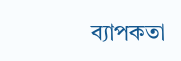ব্যাপকতা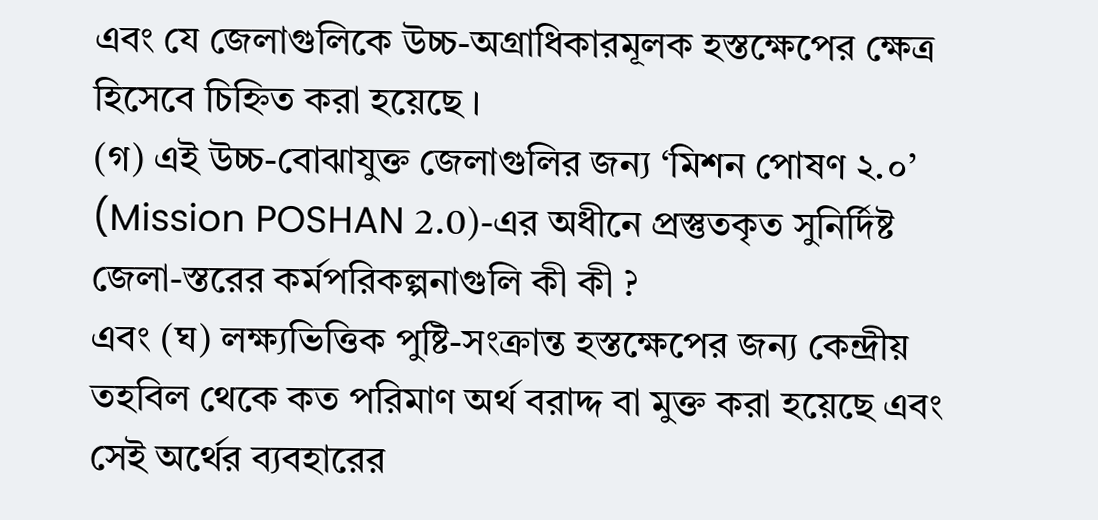এবং যে জেলাগুলিকে উচ্চ-অগ্রাধিকারমূলক হস্তক্ষেপের ক্ষেত্র হিসেবে চিহ্নিত করা হয়েছে ।
(গ) এই উচ্চ-বোঝাযুক্ত জেলাগুলির জন্য ‘মিশন পোষণ ২.০’ (Mission POSHAN 2.0)-এর অধীনে প্রস্তুতকৃত সুনির্দিষ্ট জেলা-স্তরের কর্মপরিকল্পনাগুলি কী কী ?
এবং (ঘ) লক্ষ্যভিত্তিক পুষ্টি-সংক্রান্ত হস্তক্ষেপের জন্য কেন্দ্রীয় তহবিল থেকে কত পরিমাণ অর্থ বরাদ্দ বা মুক্ত করা হয়েছে এবং সেই অর্থের ব্যবহারের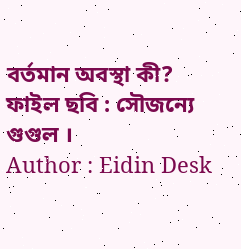বর্তমান অবস্থা কী?
ফাইল ছবি : সৌজন্যে গুগুল ।
Author : Eidin Desk